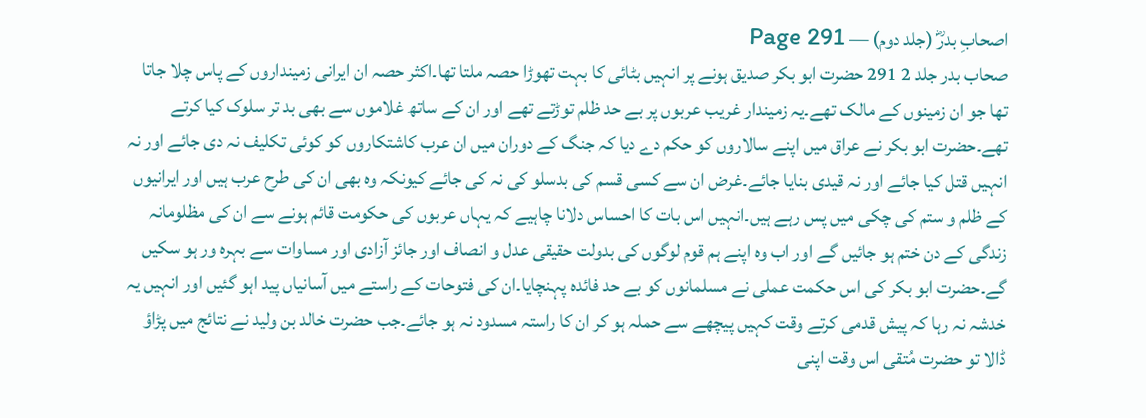اصحابِ بدرؓ (جلد دوم) — Page 291
صحاب بدر جلد 2 291 حضرت ابو بکر صدیق ہونے پر انہیں بٹائی کا بہت تھوڑا حصہ ملتا تھا۔اکثر حصہ ان ایرانی زمینداروں کے پاس چلا جاتا تھا جو ان زمینوں کے مالک تھے۔یہ زمیندار غریب عربوں پر بے حد ظلم توڑتے تھے اور ان کے ساتھ غلاموں سے بھی بد تر سلوک کیا کرتے تھے۔حضرت ابو بکر نے عراق میں اپنے سالاروں کو حکم دے دیا کہ جنگ کے دوران میں ان عرب کاشتکاروں کو کوئی تکلیف نہ دی جائے اور نہ انہیں قتل کیا جائے اور نہ قیدی بنایا جائے۔غرض ان سے کسی قسم کی بدسلو کی نہ کی جائے کیونکہ وہ بھی ان کی طرح عرب ہیں اور ایرانیوں کے ظلم و ستم کی چکی میں پس رہے ہیں۔انہیں اس بات کا احساس دلانا چاہیے کہ یہاں عربوں کی حکومت قائم ہونے سے ان کی مظلومانہ زندگی کے دن ختم ہو جائیں گے اور اب وہ اپنے ہم قوم لوگوں کی بدولت حقیقی عدل و انصاف اور جائز آزادی اور مساوات سے بہرہ ور ہو سکیں گے۔حضرت ابو بکر کی اس حکمت عملی نے مسلمانوں کو بے حد فائدہ پہنچایا۔ان کی فتوحات کے راستے میں آسانیاں پید اہو گئیں اور انہیں یہ خدشہ نہ رہا کہ پیش قدمی کرتے وقت کہیں پیچھے سے حملہ ہو کر ان کا راستہ مسدود نہ ہو جائے۔جب حضرت خالد بن ولید نے نتائج میں پڑاؤ ڈالا تو حضرت مُتقی اس وقت اپنی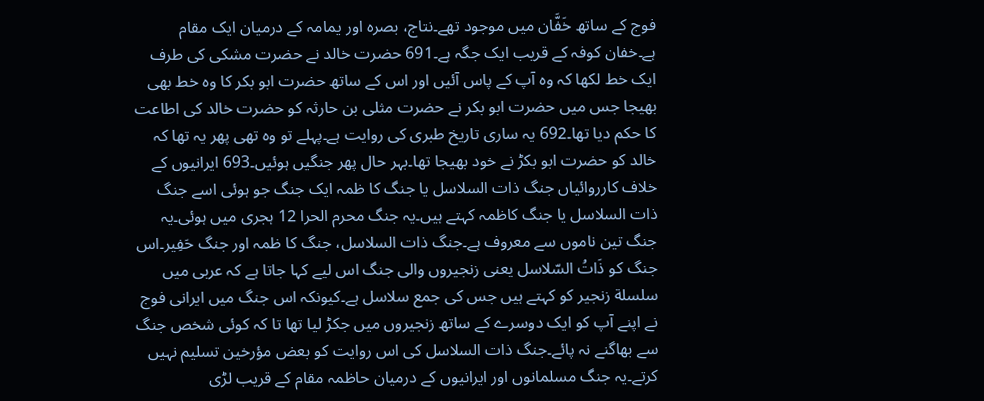فوج کے ساتھ خَفَّان میں موجود تھے۔نتاج، بصرہ اور یمامہ کے درمیان ایک مقام ہے۔خفان کوفہ کے قریب ایک جگہ ہے۔691 حضرت خالد نے حضرت مشکی کی طرف ایک خط لکھا کہ وہ آپ کے پاس آئیں اور اس کے ساتھ حضرت ابو بکر کا وہ خط بھی بھیجا جس میں حضرت ابو بکر نے حضرت مثلی بن حارثہ کو حضرت خالد کی اطاعت کا حکم دیا تھا۔692 یہ ساری تاریخ طبری کی روایت ہے۔پہلے تو وہ تھی پھر یہ تھا کہ خالد کو حضرت ابو بکڑ نے خود بھیجا تھا۔بہر حال پھر جنگیں ہوئیں۔693 ایرانیوں کے خلاف کارروائیاں جنگ ذات السلاسل یا جنگ کا ظمہ ایک جنگ جو ہوئی اسے جنگ ذات السلاسل یا جنگ کاظمہ کہتے ہیں۔یہ جنگ محرم الحرا 12 ہجری میں ہوئی۔یہ جنگ تین ناموں سے معروف ہے۔جنگ ذات السلاسل، جنگ کا ظمہ اور جنگ حَفِیر۔اس جنگ کو ذَاتُ السّلاسل یعنی زنجیروں والی جنگ اس لیے کہا جاتا ہے کہ عربی میں سلسلة زنجیر کو کہتے ہیں جس کی جمع سلاسل ہے۔کیونکہ اس جنگ میں ایرانی فوج نے اپنے آپ کو ایک دوسرے کے ساتھ زنجیروں میں جکڑ لیا تھا تا کہ کوئی شخص جنگ سے بھاگنے نہ پائے۔جنگ ذات السلاسل کی اس روایت کو بعض مؤرخین تسلیم نہیں کرتے۔یہ جنگ مسلمانوں اور ایرانیوں کے درمیان حاظمہ مقام کے قریب لڑی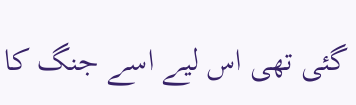گئی تھی اس لیے اسے جنگ کا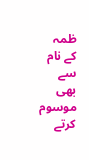ظمہ کے نام سے بھی موسوم کرتے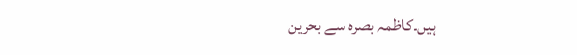ہیں۔کاظمہ بصرہ سے بحرین